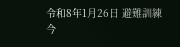令和8年1月26日 避難訓練
今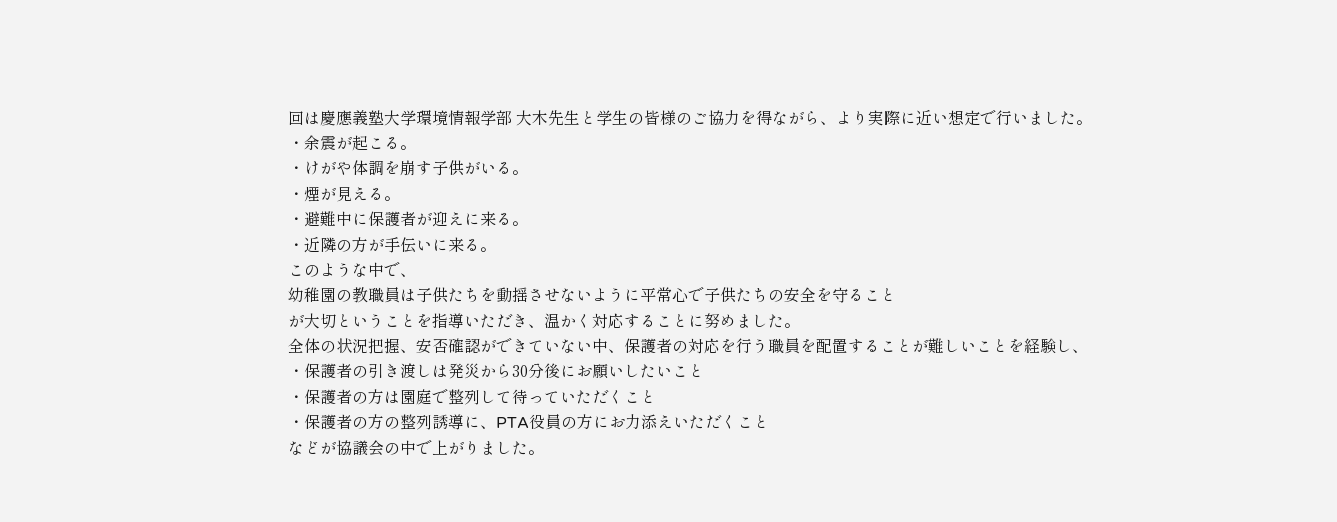回は慶應義塾大学環境情報学部 大木先生と学生の皆様のご協力を得ながら、より実際に近い想定で行いました。
・余震が起こる。
・けがや体調を崩す子供がいる。
・煙が見える。
・避難中に保護者が迎えに来る。
・近隣の方が手伝いに来る。
このような中で、
幼稚園の教職員は子供たちを動揺させないように平常心で子供たちの安全を守ること
が大切ということを指導いただき、温かく対応することに努めました。
全体の状況把握、安否確認ができていない中、保護者の対応を行う職員を配置することが難しいことを経験し、
・保護者の引き渡しは発災から30分後にお願いしたいこと
・保護者の方は園庭で整列して待っていただくこと
・保護者の方の整列誘導に、PTA役員の方にお力添えいただくこと
などが協議会の中で上がりました。